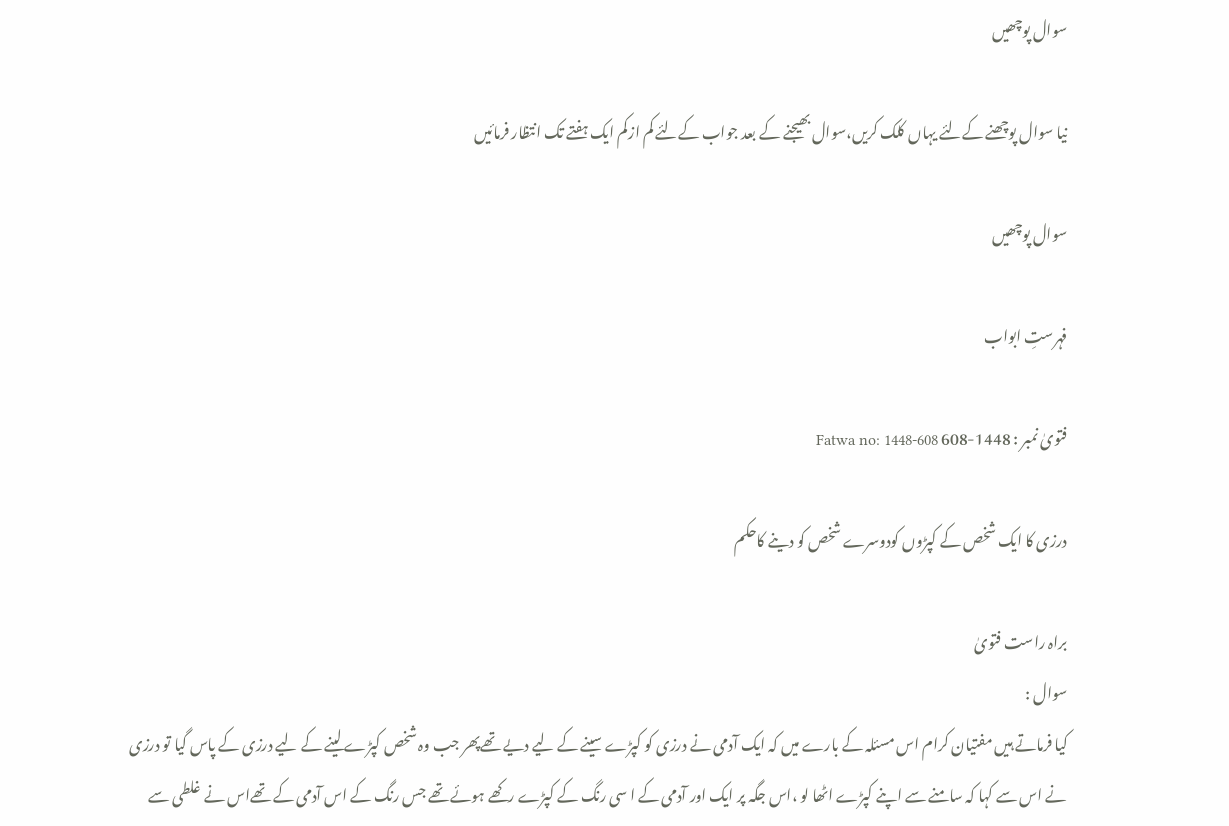سوال پوچھیں

نیا سوال پوچھنے کےلئے یہاں کلک کریں،سوال بھیجنے کے بعد جواب کےلئے کم ازکم ایک ہفتے تک انتظار فرمائیں

سوال پوچھیں

فہرستِ ابواب

فتویٰ نمبر : 1448-608 Fatwa no: 1448-608

درزی کا ایک شخص کے کپڑوں کودوسرے شخص کو دینے کاحکم

براہ راست فتویٰ
سوال :
کیا فرماتے ہیں مفتیان کرام اس مسئلہ کے بارے میں کہ ایک آدمی نے درزی کو کپڑے سینے کے لیے دیے تھےپھر جب وہ شخص کپڑے لینے کے لیے درزی کے پاس گیا تو درزی نے اس سے کہا کہ سامنے سے اپنے کپڑے اٹھا لو ،اس جگہ پر ایک اور آدمی کے ا سی رنگ کے کپڑے رکھے ہوئے تھے جس رنگ کے اس آدمی کے تھےاس نے غلطی سے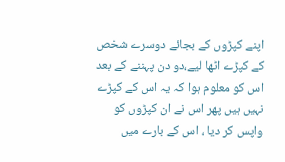اپنے کپڑوں کے بجائے دوسرے شخص کے کپڑے اٹھا لیے،دو دن پہننے کے بعد اس کو معلوم ہوا کہ یہ اس کے کپڑے نہیں ہیں پھر اس نے ان کپڑوں کو واپس کر دیا ، اس کے بارے میں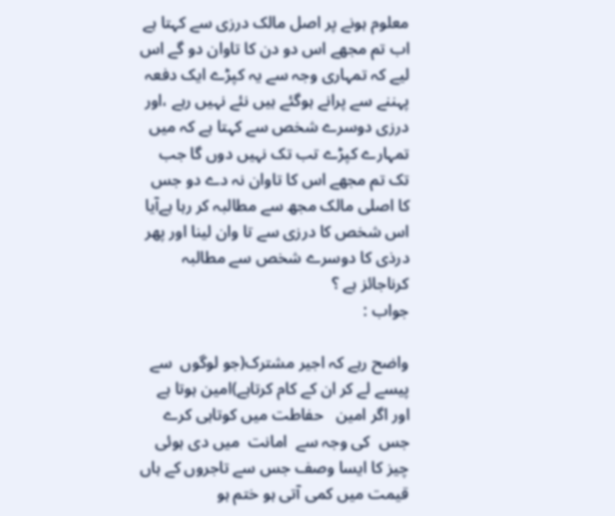معلوم ہونے پر اصل مالک درزی سے کہتا ہے اب تم مجھے اس دو دن کا تاوان دو گے اس لیے کہ تمہاری وجہ سے یہ کپڑے ایک دفعہ پہننے سے پرانے ہوگئے ہیں نئے نہیں رہے ،اور درزی دوسرے شخص سے کہتا ہے کہ میں تمہارے کپڑے تب تک نہیں دوں گا جب تک تم مجھے اس کا تاوان نہ دے دو جس کا اصلی مالک مجھ سے مطالبہ کر رہا ہےآیا اس شخص کا درزی سے تا وان لینا اور پھر درذی کا دوسرے شخص سے مطالبہ کرناجائز ہے ؟
جواب :

واضح رہے کہ اجیر مشترک(جو لوگوں  سے پیسے لے کر ان کے کام کرتاہے)امین ہوتا ہے اور اگر امین   حفاطت میں کوتاہی کرے جس  کی وجہ سے  امانت  میں دی ہوئی چیز کا ایسا وصف جس سے تاجروں کے ہاں   قیمت میں کمی آتی ہو ختم ہو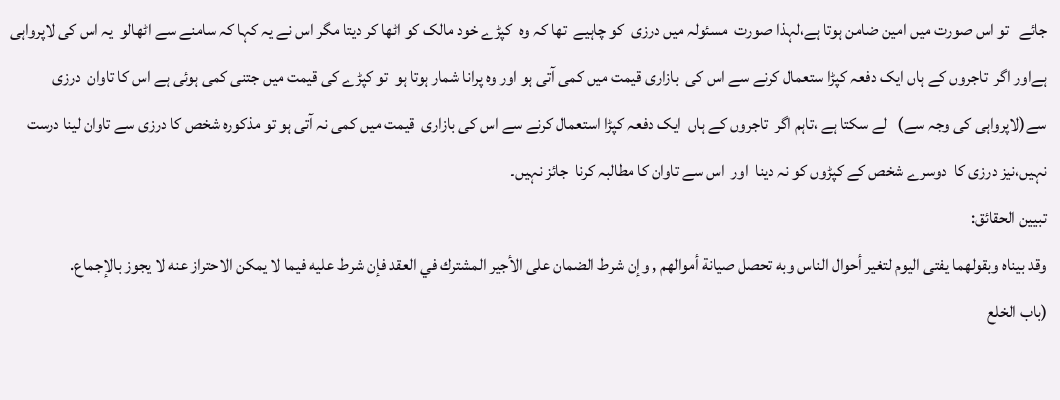جائے   تو اس صورت میں امین ضامن ہوتا ہے،لہذا صورت  مسئولہ میں درزی  کو چاہیے  تھا کہ وہ  کپڑے خود مالک کو اٹھا کر دیتا مگر اس نے یہ کہا کہ سامنے سے اٹھالو  یہ اس کی لاپرواہی ہےاور اگر  تاجروں کے ہاں ایک دفعہ کپڑا ستعمال کرنے سے اس کی  بازاری قیمت میں کمی آتی ہو اور وہ پرانا شمار ہوتا ہو  تو کپڑے کی قیمت میں جتنی کمی ہوئی ہے اس کا تاوان  درزی سے(لاپرواہی کی وجہ سے)   لے سکتا ہے ،تاہم اگر  تاجروں کے ہاں  ایک دفعہ کپڑا استعمال کرنے سے اس کی بازاری  قیمت میں کمی نہ آتی ہو تو مذکورہ شخص کا درزی سے تاوان لینا درست نہیں،نیز درزی کا  دوسرے شخص کے کپڑوں کو نہ دینا  اور  اس سے تاوان کا مطالبہ کرنا  جائز نہیں۔
تبيين الحقائق:
وقد بيناه وبقولهما يفتى اليوم لتغير أحوال الناس وبه تحصل صيانة أموالهم , وإن شرط الضمان على الأجير المشترك في العقد فإن شرط عليه فيما لا يمكن الاحتراز عنه لا يجوز بالإجماع.
(باب الخلع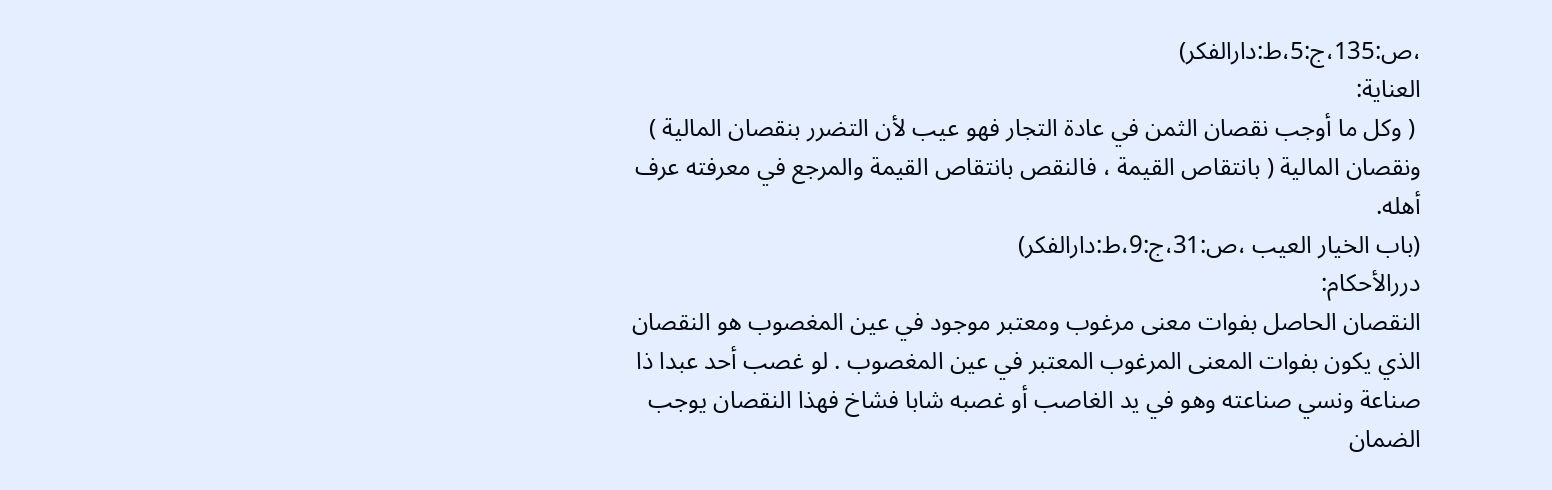،ص:135،ج:5،ط:دارالفكر)
العناية:
 ( وكل ما أوجب نقصان الثمن في عادة التجار فهو عيب لأن التضرر بنقصان المالية ) ونقصان المالية ( بانتقاص القيمة ، فالنقص بانتقاص القيمة والمرجع في معرفته عرف أهله.
(باب الخيار العيب ،ص:31،ج:9،ط:دارالفكر)
دررالأحكام:
النقصان الحاصل بفوات معنى مرغوب ومعتبر موجود في عين المغصوب هو النقصان الذي يكون بفوات المعنى المرغوب المعتبر في عين المغصوب . لو غصب أحد عبدا ذا صناعة ونسي صناعته وهو في يد الغاصب أو غصبه شابا فشاخ فهذا النقصان يوجب الضمان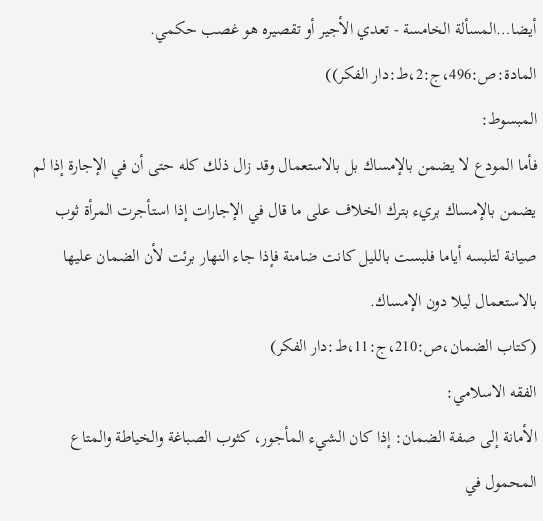أيضا…المسألة الخامسة - تعدي الأجير أو تقصيره هو غصب حكمي.
المادة:ص:496،ج:2،ط:دار الفكر))
المبسوط:
فأما المودع لا يضمن بالإمساك بل بالاستعمال وقد زال ذلك كله حتى أن في الإجارة إذا لم يضمن بالإمساك بريء بترك الخلاف على ما قال في الإجارات إذا استأجرت المرأة ثوب صيانة لتلبسه أياما فلبست بالليل كانت ضامنة فإذا جاء النهار برئت لأن الضمان عليها بالاستعمال ليلا دون الإمساك.
(كتاب الضمان،ص:210،ج:11،ط:دار الفكر)
الفقه الاسلامي:
الأمانة إلى صفة الضمان: إذا كان الشيء المأجور، كثوب الصباغة والخياطة والمتاع المحمول في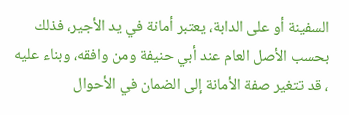السفينة أو على الدابة، يعتبر أمانة في يد الأجير، فذلك بحسب الأصل العام عند أبي حنيفة ومن وافقه، وبناء عليه ، قد تتغير صفة الأمانة إلى الضمان في الأحوال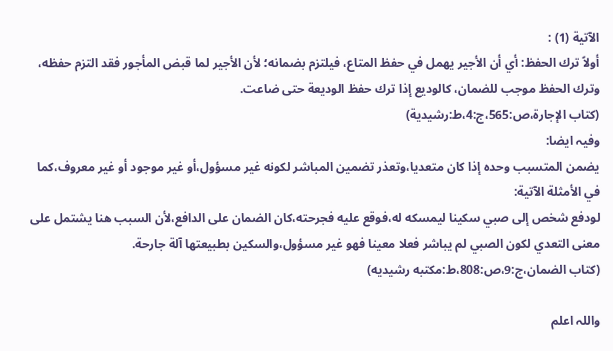الآتية (1) :
أولاً ترك الحفظ: أي أن الأجير يهمل في حفظ المتاع، فيلتزم بضمانه؛ لأن الأجير لما قبض المأجور فقد التزم حفظه، وترك الحفظ موجب للضمان، كالوديع إذا ترك حفظ الوديعة حتى ضاعت.
(كتاب الإجارة،ص:565،ج:4،ط:رشيدية)
وفیہ ايضا:
يضمن المتسبب وحده إذا كان متعديا،وتعذر تضمين المباشر لكونه غير مسؤول،أو غير موجود أو غير معروف،كما في الأمثلة الآتية:
لودفع شخص إلى صبي سكينا ليمسكه له،فوقع عليه فجرحته،كان الضمان على الدافع،لأن السبب هنا يشتمل على معنى التعدي لكون الصبي لم يباشر فعلا معينا فهو غير مسؤول،والسكين بطبيعتها آلة جارحة.
(كتاب الضمان،ج:9،ص:808،ط:مكتبه رشيديه)

واللہ اعلم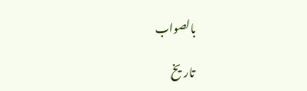بالصواب

تاریخ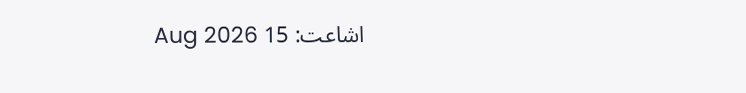اشاعت: 15 Aug 2026